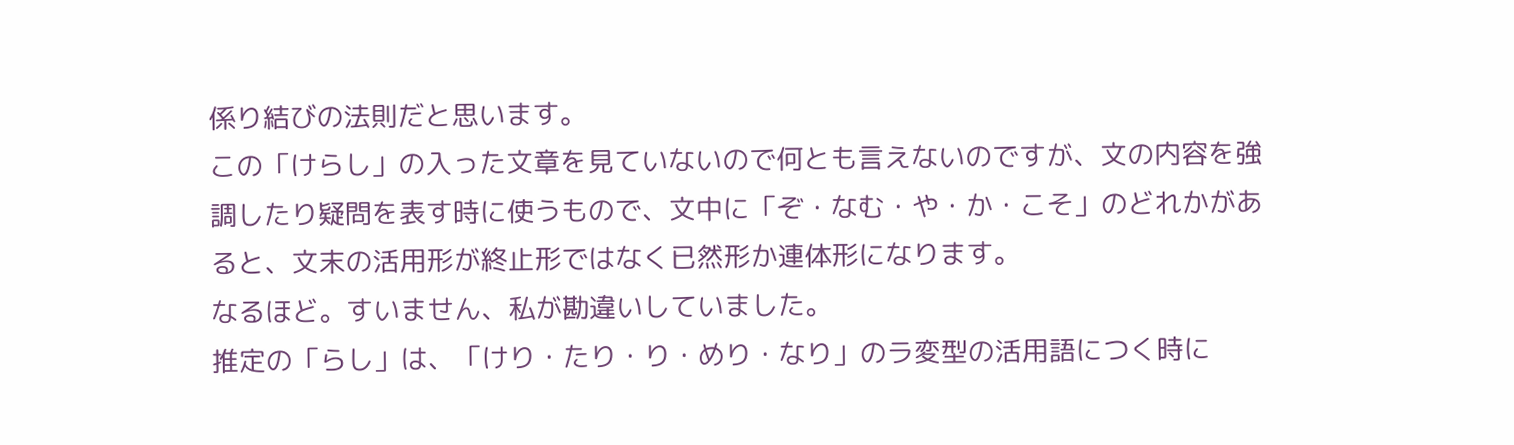係り結びの法則だと思います。
この「けらし」の入った文章を見ていないので何とも言えないのですが、文の内容を強調したり疑問を表す時に使うもので、文中に「ぞ・なむ・や・か・こそ」のどれかがあると、文末の活用形が終止形ではなく已然形か連体形になります。
なるほど。すいません、私が勘違いしていました。
推定の「らし」は、「けり・たり・り・めり・なり」のラ変型の活用語につく時に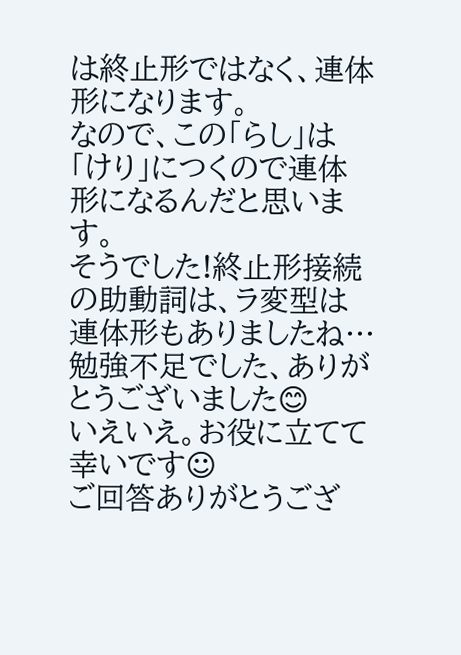は終止形ではなく、連体形になります。
なので、この「らし」は「けり」につくので連体形になるんだと思います。
そうでした!終止形接続の助動詞は、ラ変型は連体形もありましたね…
勉強不足でした、ありがとうございました😊
いえいえ。お役に立てて幸いです☺
ご回答ありがとうござ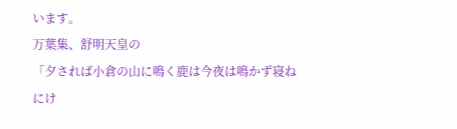います。
万葉集、舒明天皇の
「夕されば小倉の山に鳴く鹿は今夜は鳴かず寝ねにけ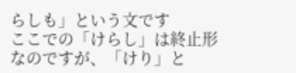らしも」という文です
ここでの「けらし」は終止形なのですが、「けり」と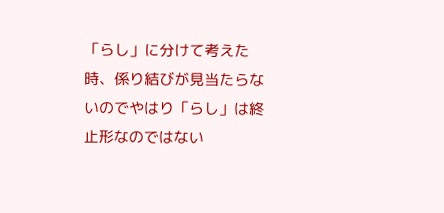「らし」に分けて考えた時、係り結びが見当たらないのでやはり「らし」は終止形なのではない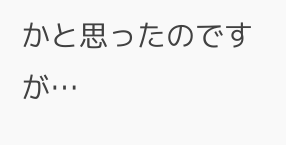かと思ったのですが…